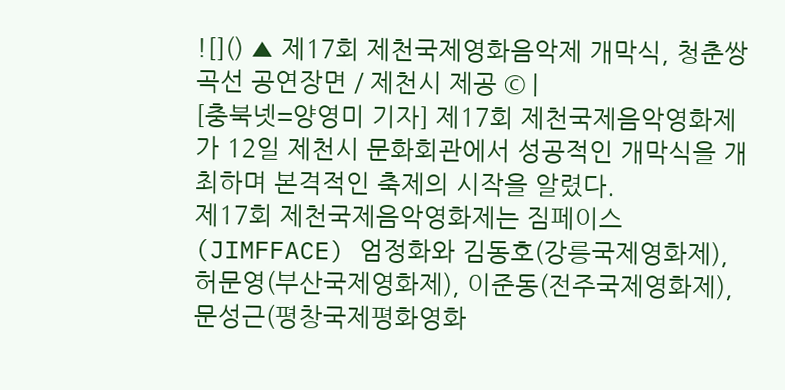![]() ▲ 제17회 제천국제영화음악제 개막식, 청춘쌍곡선 공연장면 / 제천시 제공 © |
[충북넷=양영미 기자] 제17회 제천국제음악영화제가 12일 제천시 문화회관에서 성공적인 개막식을 개최하며 본격적인 축제의 시작을 알렸다.
제17회 제천국제음악영화제는 짐페이스(JIMFFACE) 엄정화와 김동호(강릉국제영화제), 허문영(부산국제영화제), 이준동(전주국제영화제), 문성근(평창국제평화영화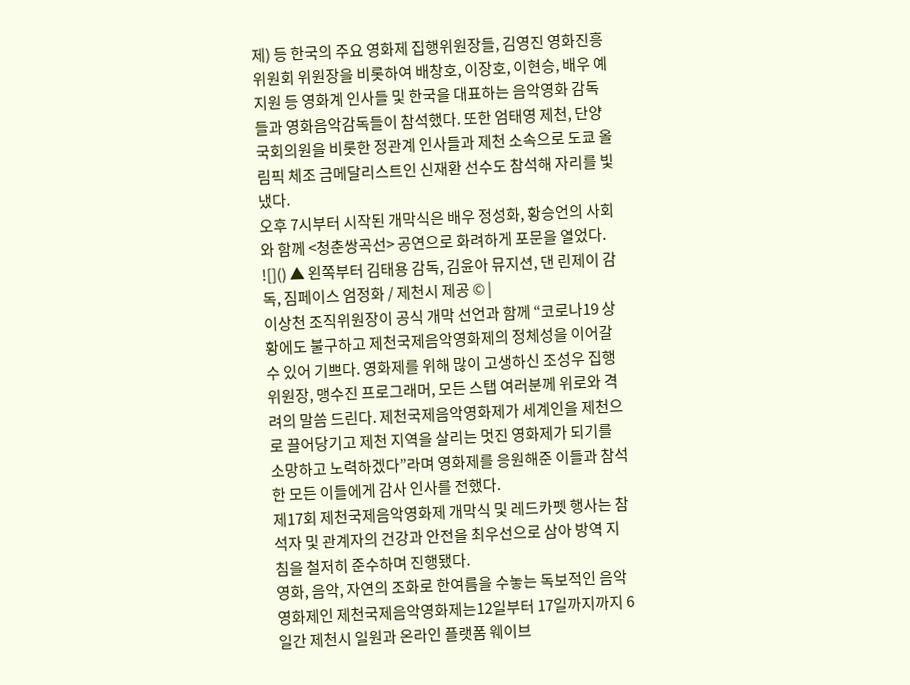제) 등 한국의 주요 영화제 집행위원장들, 김영진 영화진흥위원회 위원장을 비롯하여 배창호, 이장호, 이현승, 배우 예지원 등 영화계 인사들 및 한국을 대표하는 음악영화 감독들과 영화음악감독들이 참석했다. 또한 엄태영 제천, 단양 국회의원을 비롯한 정관계 인사들과 제천 소속으로 도쿄 올림픽 체조 금메달리스트인 신재환 선수도 참석해 자리를 빛냈다.
오후 7시부터 시작된 개막식은 배우 정성화, 황승언의 사회와 함께 <청춘쌍곡선> 공연으로 화려하게 포문을 열었다.
![]() ▲ 왼쪽부터 김태용 감독, 김윤아 뮤지션, 댄 린제이 감독, 짐페이스 엄정화 / 제천시 제공 © |
이상천 조직위원장이 공식 개막 선언과 함께 “코로나19 상황에도 불구하고 제천국제음악영화제의 정체성을 이어갈 수 있어 기쁘다. 영화제를 위해 많이 고생하신 조성우 집행위원장, 맹수진 프로그래머, 모든 스탭 여러분께 위로와 격려의 말씀 드린다. 제천국제음악영화제가 세계인을 제천으로 끌어당기고 제천 지역을 살리는 멋진 영화제가 되기를 소망하고 노력하겠다”라며 영화제를 응원해준 이들과 참석한 모든 이들에게 감사 인사를 전했다.
제17회 제천국제음악영화제 개막식 및 레드카펫 행사는 참석자 및 관계자의 건강과 안전을 최우선으로 삼아 방역 지침을 철저히 준수하며 진행됐다.
영화, 음악, 자연의 조화로 한여름을 수놓는 독보적인 음악영화제인 제천국제음악영화제는12일부터 17일까지까지 6일간 제천시 일원과 온라인 플랫폼 웨이브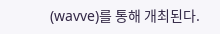(wavve)를 통해 개최된다.